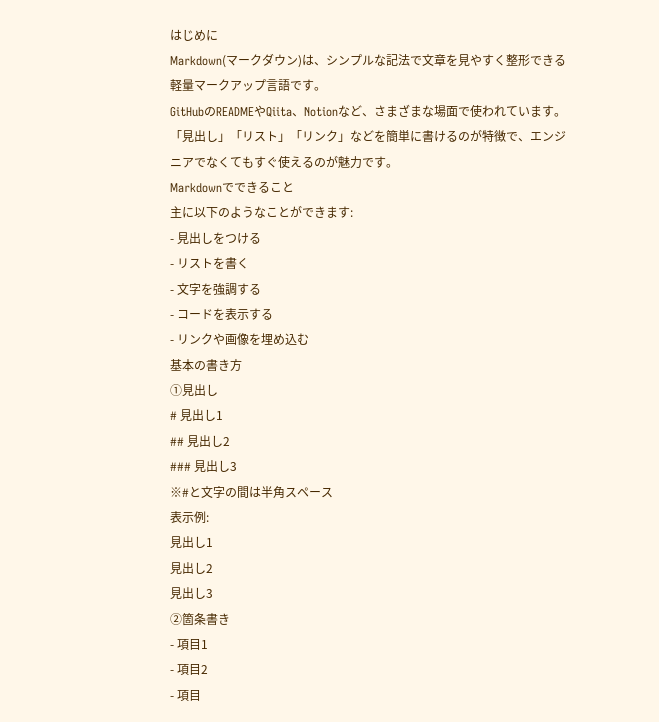はじめに
Markdown(マークダウン)は、シンプルな記法で文章を見やすく整形できる軽量マークアップ言語です。
GitHubのREADMEやQiita、Notionなど、さまざまな場面で使われています。
「見出し」「リスト」「リンク」などを簡単に書けるのが特徴で、エンジニアでなくてもすぐ使えるのが魅力です。
Markdownでできること
主に以下のようなことができます:
- 見出しをつける
- リストを書く
- 文字を強調する
- コードを表示する
- リンクや画像を埋め込む
基本の書き方
①見出し
# 見出し1
## 見出し2
### 見出し3
※#と文字の間は半角スペース
表示例:
見出し1
見出し2
見出し3
②箇条書き
- 項目1
- 項目2
- 項目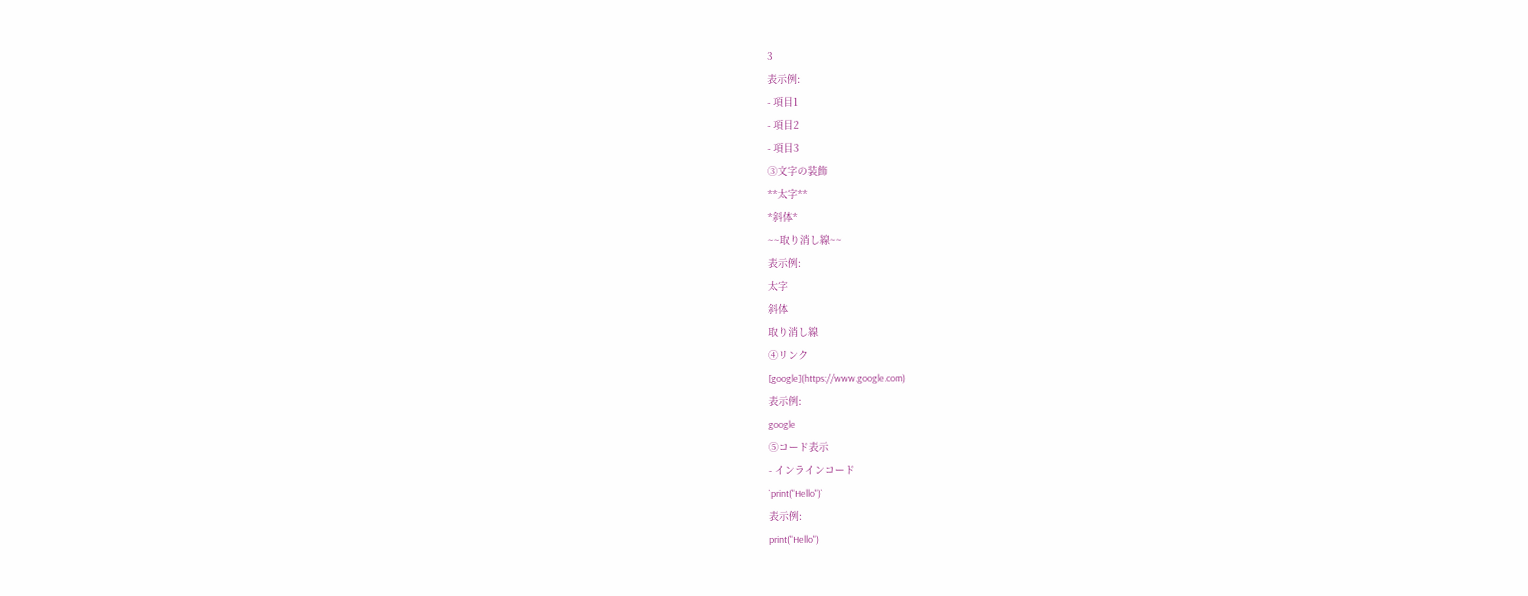3
表示例:
- 項目1
- 項目2
- 項目3
③文字の装飾
**太字**
*斜体*
~~取り消し線~~
表示例:
太字
斜体
取り消し線
④リンク
[google](https://www.google.com)
表示例:
google
⑤コード表示
- インラインコード
`print("Hello")`
表示例:
print("Hello")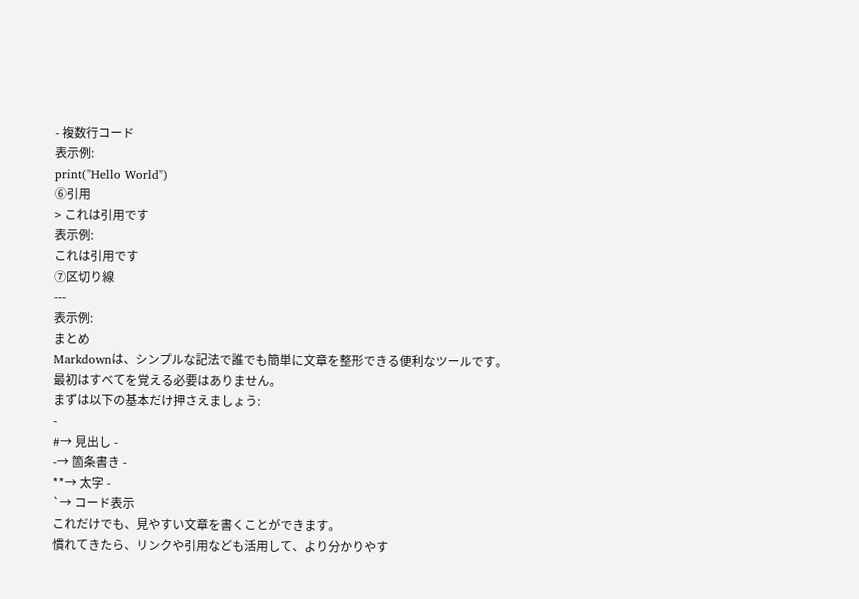- 複数行コード
表示例:
print("Hello World")
⑥引用
> これは引用です
表示例:
これは引用です
⑦区切り線
---
表示例:
まとめ
Markdownは、シンプルな記法で誰でも簡単に文章を整形できる便利なツールです。
最初はすべてを覚える必要はありません。
まずは以下の基本だけ押さえましょう:
-
#→ 見出し -
-→ 箇条書き -
**→ 太字 -
`→ コード表示
これだけでも、見やすい文章を書くことができます。
慣れてきたら、リンクや引用なども活用して、より分かりやす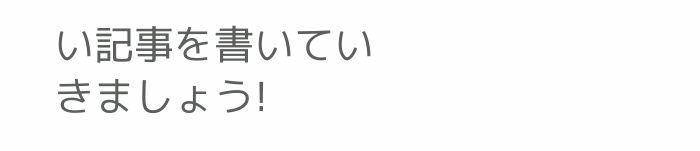い記事を書いていきましょう!